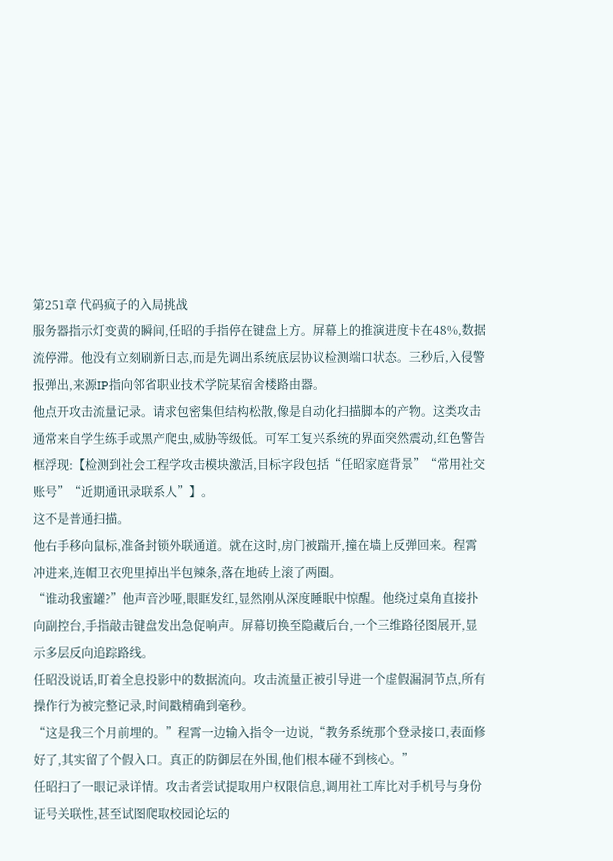第251章 代码疯子的入局挑战
服务器指示灯变黄的瞬间,任昭的手指停在键盘上方。屏幕上的推演进度卡在48%,数据流停滞。他没有立刻刷新日志,而是先调出系统底层协议检测端口状态。三秒后,入侵警报弹出,来源IP指向邻省职业技术学院某宿舍楼路由器。
他点开攻击流量记录。请求包密集但结构松散,像是自动化扫描脚本的产物。这类攻击通常来自学生练手或黑产爬虫,威胁等级低。可军工复兴系统的界面突然震动,红色警告框浮现:【检测到社会工程学攻击模块激活,目标字段包括“任昭家庭背景”“常用社交账号”“近期通讯录联系人”】。
这不是普通扫描。
他右手移向鼠标,准备封锁外联通道。就在这时,房门被踹开,撞在墙上反弹回来。程霄冲进来,连帽卫衣兜里掉出半包辣条,落在地砖上滚了两圈。
“谁动我蜜罐?”他声音沙哑,眼眶发红,显然刚从深度睡眠中惊醒。他绕过桌角直接扑向副控台,手指敲击键盘发出急促响声。屏幕切换至隐藏后台,一个三维路径图展开,显示多层反向追踪路线。
任昭没说话,盯着全息投影中的数据流向。攻击流量正被引导进一个虚假漏洞节点,所有操作行为被完整记录,时间戳精确到毫秒。
“这是我三个月前埋的。”程霄一边输入指令一边说,“教务系统那个登录接口,表面修好了,其实留了个假入口。真正的防御层在外围,他们根本碰不到核心。”
任昭扫了一眼记录详情。攻击者尝试提取用户权限信息,调用社工库比对手机号与身份证号关联性,甚至试图爬取校园论坛的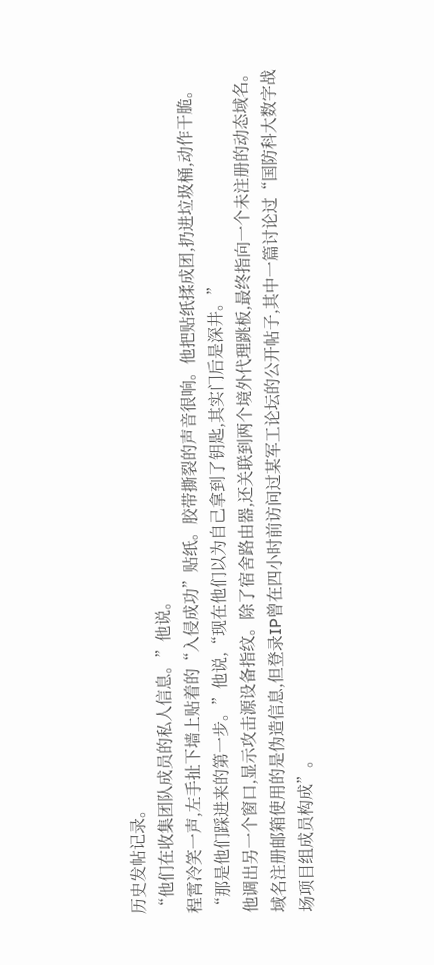历史发帖记录。
“他们在收集团队成员的私人信息。”他说。
程霄冷笑一声,左手扯下墙上贴着的“入侵成功”贴纸。胶带撕裂的声音很响。他把贴纸揉成团,扔进垃圾桶,动作干脆。
“那是他们踩进来的第一步。”他说,“现在他们以为自己拿到了钥匙,其实门后是深井。”
他调出另一个窗口,显示攻击源设备指纹。除了宿舍路由器,还关联到两个境外代理跳板,最终指向一个未注册的动态域名。域名注册邮箱使用的是伪造信息,但登录IP曾在四小时前访问过某军工论坛的公开帖子,其中一篇讨论过“国防科大数字战场项目组成员构成”。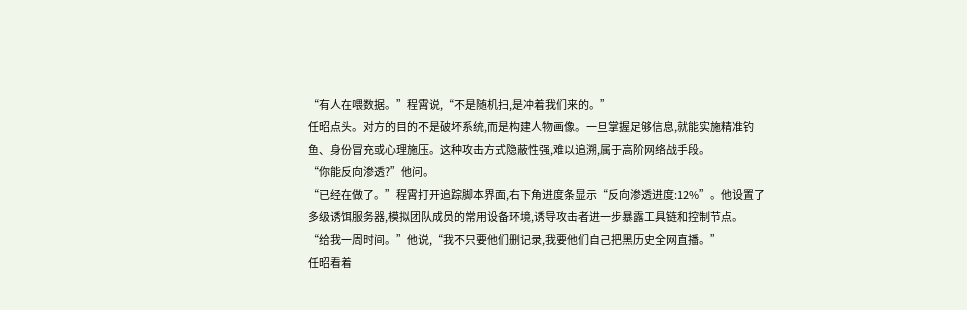“有人在喂数据。”程霄说,“不是随机扫,是冲着我们来的。”
任昭点头。对方的目的不是破坏系统,而是构建人物画像。一旦掌握足够信息,就能实施精准钓鱼、身份冒充或心理施压。这种攻击方式隐蔽性强,难以追溯,属于高阶网络战手段。
“你能反向渗透?”他问。
“已经在做了。”程霄打开追踪脚本界面,右下角进度条显示“反向渗透进度:12%”。他设置了多级诱饵服务器,模拟团队成员的常用设备环境,诱导攻击者进一步暴露工具链和控制节点。
“给我一周时间。”他说,“我不只要他们删记录,我要他们自己把黑历史全网直播。”
任昭看着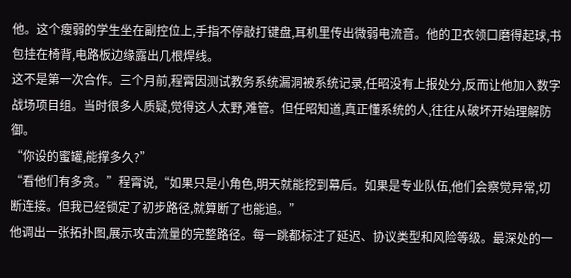他。这个瘦弱的学生坐在副控位上,手指不停敲打键盘,耳机里传出微弱电流音。他的卫衣领口磨得起球,书包挂在椅背,电路板边缘露出几根焊线。
这不是第一次合作。三个月前,程霄因测试教务系统漏洞被系统记录,任昭没有上报处分,反而让他加入数字战场项目组。当时很多人质疑,觉得这人太野,难管。但任昭知道,真正懂系统的人,往往从破坏开始理解防御。
“你设的蜜罐,能撑多久?”
“看他们有多贪。”程霄说,“如果只是小角色,明天就能挖到幕后。如果是专业队伍,他们会察觉异常,切断连接。但我已经锁定了初步路径,就算断了也能追。”
他调出一张拓扑图,展示攻击流量的完整路径。每一跳都标注了延迟、协议类型和风险等级。最深处的一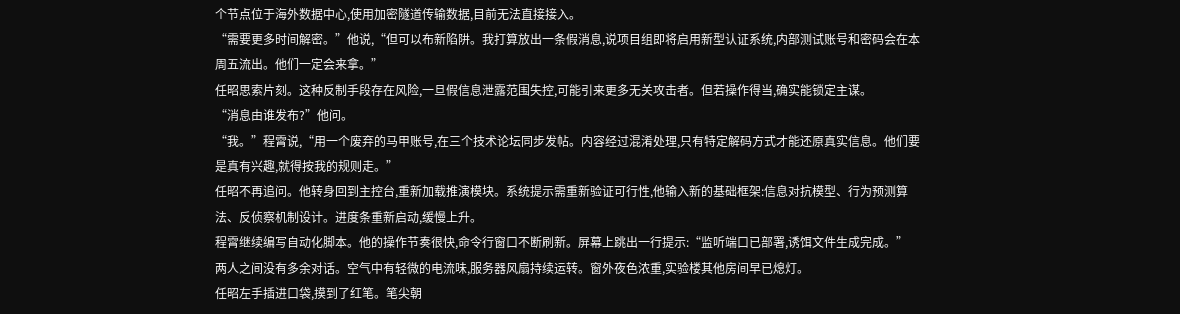个节点位于海外数据中心,使用加密隧道传输数据,目前无法直接接入。
“需要更多时间解密。”他说,“但可以布新陷阱。我打算放出一条假消息,说项目组即将启用新型认证系统,内部测试账号和密码会在本周五流出。他们一定会来拿。”
任昭思索片刻。这种反制手段存在风险,一旦假信息泄露范围失控,可能引来更多无关攻击者。但若操作得当,确实能锁定主谋。
“消息由谁发布?”他问。
“我。”程霄说,“用一个废弃的马甲账号,在三个技术论坛同步发帖。内容经过混淆处理,只有特定解码方式才能还原真实信息。他们要是真有兴趣,就得按我的规则走。”
任昭不再追问。他转身回到主控台,重新加载推演模块。系统提示需重新验证可行性,他输入新的基础框架:信息对抗模型、行为预测算法、反侦察机制设计。进度条重新启动,缓慢上升。
程霄继续编写自动化脚本。他的操作节奏很快,命令行窗口不断刷新。屏幕上跳出一行提示:“监听端口已部署,诱饵文件生成完成。”
两人之间没有多余对话。空气中有轻微的电流味,服务器风扇持续运转。窗外夜色浓重,实验楼其他房间早已熄灯。
任昭左手插进口袋,摸到了红笔。笔尖朝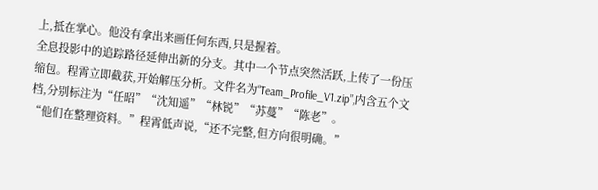上,抵在掌心。他没有拿出来画任何东西,只是握着。
全息投影中的追踪路径延伸出新的分支。其中一个节点突然活跃,上传了一份压缩包。程霄立即截获,开始解压分析。文件名为“Team_Profile_V1.zip”,内含五个文档,分别标注为“任昭”“沈知遥”“林锐”“苏蔓”“陈老”。
“他们在整理资料。”程霄低声说,“还不完整,但方向很明确。”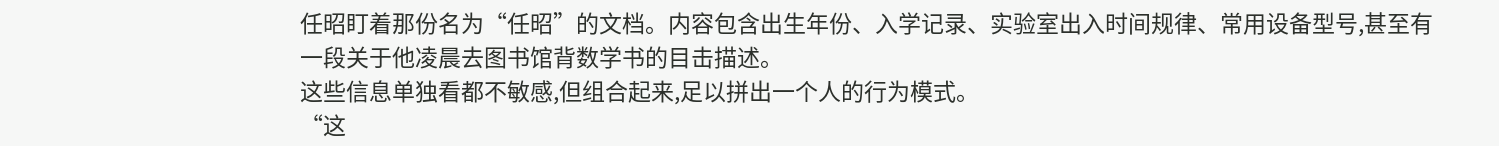任昭盯着那份名为“任昭”的文档。内容包含出生年份、入学记录、实验室出入时间规律、常用设备型号,甚至有一段关于他凌晨去图书馆背数学书的目击描述。
这些信息单独看都不敏感,但组合起来,足以拼出一个人的行为模式。
“这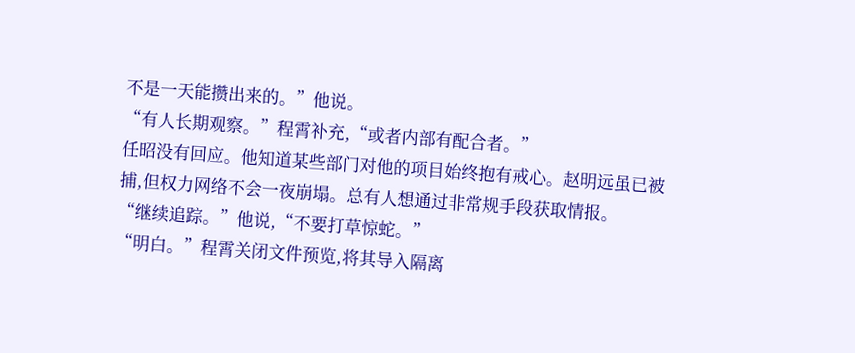不是一天能攒出来的。”他说。
“有人长期观察。”程霄补充,“或者内部有配合者。”
任昭没有回应。他知道某些部门对他的项目始终抱有戒心。赵明远虽已被捕,但权力网络不会一夜崩塌。总有人想通过非常规手段获取情报。
“继续追踪。”他说,“不要打草惊蛇。”
“明白。”程霄关闭文件预览,将其导入隔离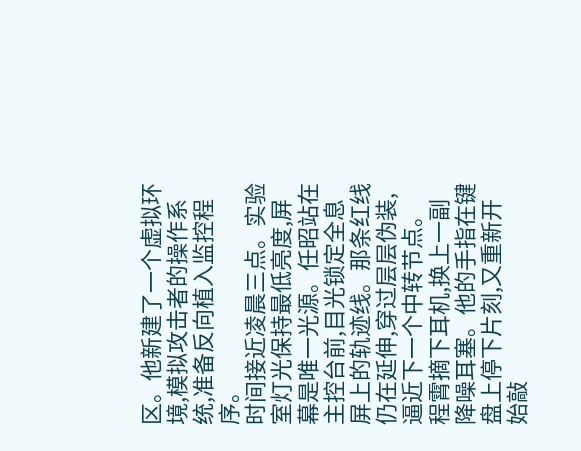区。他新建了一个虚拟环境,模拟攻击者的操作系统,准备反向植入监控程序。
时间接近凌晨三点。实验室灯光保持最低亮度,屏幕是唯一光源。任昭站在主控台前,目光锁定全息屏上的轨迹线。那条红线仍在延伸,穿过层层伪装,逼近下一个中转节点。
程霄摘下耳机,换上一副降噪耳塞。他的手指在键盘上停下片刻,又重新开始敲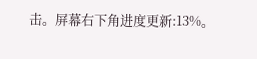击。屏幕右下角进度更新:13%。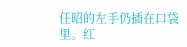任昭的左手仍插在口袋里。红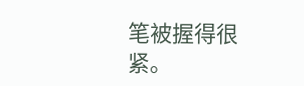笔被握得很紧。